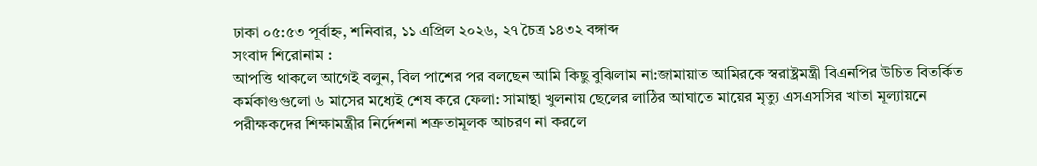ঢাকা ০৫:৫৩ পূর্বাহ্ন, শনিবার, ১১ এপ্রিল ২০২৬, ২৭ চৈত্র ১৪৩২ বঙ্গাব্দ
সংবাদ শিরোনাম :
আপত্তি থাকলে আগেই বলুন, বিল পাশের পর বলছেন আমি কিছু বুঝিলাম না:জামায়াত আমিরকে স্বরাষ্ট্রমন্ত্রী বিএনপির উচিত বিতর্কিত কর্মকাণ্ডগুলো ৬ মাসের মধ্যেই শেষ করে ফেলা: সামান্থা খুলনায় ছেলের লাঠির আঘাতে মায়ের মৃত্যু এসএসসির খাতা মূল্যায়নে পরীক্ষকদের শিক্ষামন্ত্রীর নির্দেশনা শত্রুতামূলক আচরণ না করলে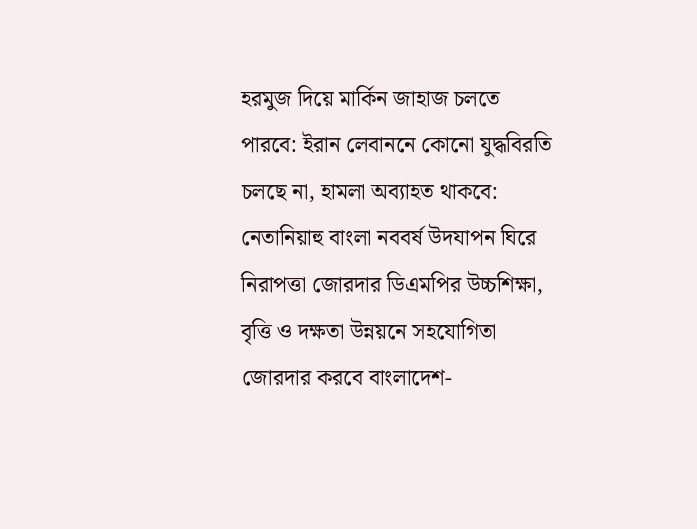হরমুজ দিয়ে মার্কিন জাহাজ চলতে পারবে: ইরান লেবাননে কোনো যুদ্ধবিরতি চলছে না, হামলা অব্যাহত থাকবে: নেতানিয়াহু বাংলা নববর্ষ উদযাপন ঘিরে নিরাপত্তা জোরদার ডিএমপির উচ্চশিক্ষা, বৃত্তি ও দক্ষতা উন্নয়নে সহযোগিতা জোরদার করবে বাংলাদেশ-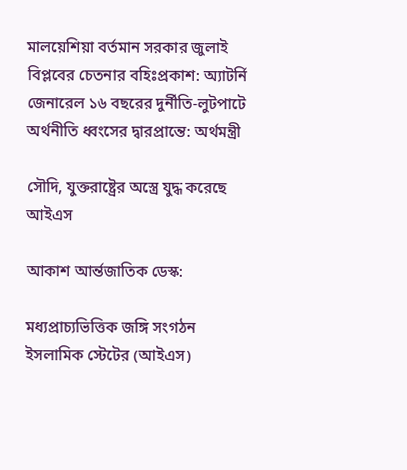মালয়েশিয়া বর্তমান সরকার জুলাই বিপ্লবের চেতনার বহিঃপ্রকাশ: অ্যাটর্নি জেনারেল ১৬ বছরের দুর্নীতি-লুটপাটে অর্থনীতি ধ্বংসের দ্বারপ্রান্তে: অর্থমন্ত্রী

সৌদি, যুক্তরাষ্ট্রের অস্ত্রে যুদ্ধ করেছে আইএস

আকাশ আর্ন্তজাতিক ডেস্ক:

মধ্যপ্রাচ্যভিত্তিক জঙ্গি সংগঠন ইসলামিক স্টেটের (আইএস)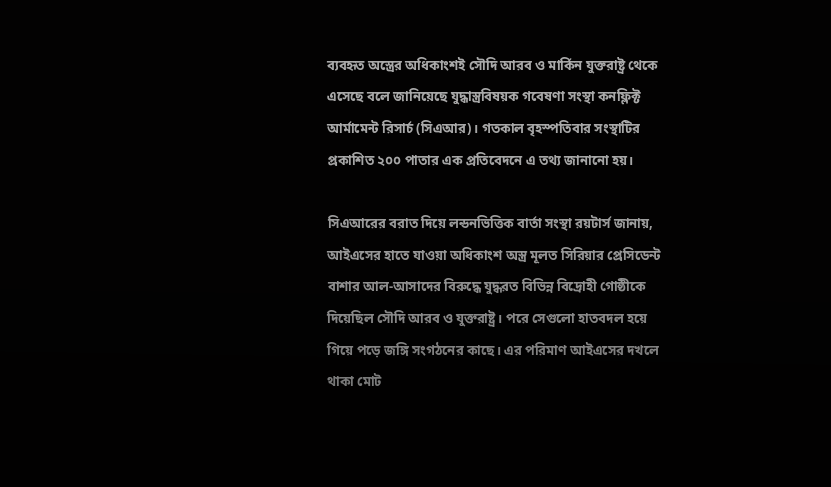ব্যবহৃত অস্ত্রের অধিকাংশই সৌদি আরব ও মার্কিন যুক্তরাষ্ট্র থেকে এসেছে বলে জানিয়েছে যুদ্ধাস্ত্রবিষয়ক গবেষণা সংস্থা কনফ্লিক্ট আর্মামেন্ট রিসার্চ (সিএআর)। গতকাল বৃহস্পতিবার সংস্থাটির প্রকাশিত ২০০ পাতার এক প্রতিবেদনে এ তথ্য জানানো হয়।

সিএআরের বরাত দিয়ে লন্ডনভিত্তিক বার্তা সংস্থা রয়টার্স জানায়, আইএসের হাতে যাওয়া অধিকাংশ অস্ত্র মূলত সিরিয়ার প্রেসিডেন্ট বাশার আল-আসাদের বিরুদ্ধে যুদ্ধরত বিভিন্ন বিদ্রোহী গোষ্ঠীকে দিয়েছিল সৌদি আরব ও যুক্তরাষ্ট্র। পরে সেগুলো হাতবদল হয়ে গিয়ে পড়ে জঙ্গি সংগঠনের কাছে। এর পরিমাণ আইএসের দখলে থাকা মোট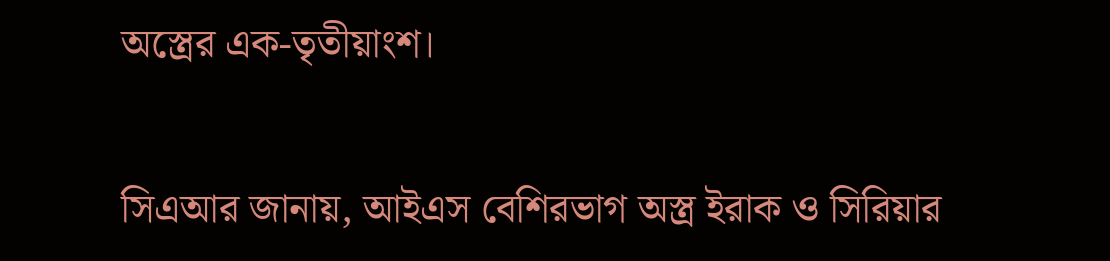অস্ত্রের এক-তৃতীয়াংশ।

সিএআর জানায়, আইএস বেশিরভাগ অস্ত্র ইরাক ও সিরিয়ার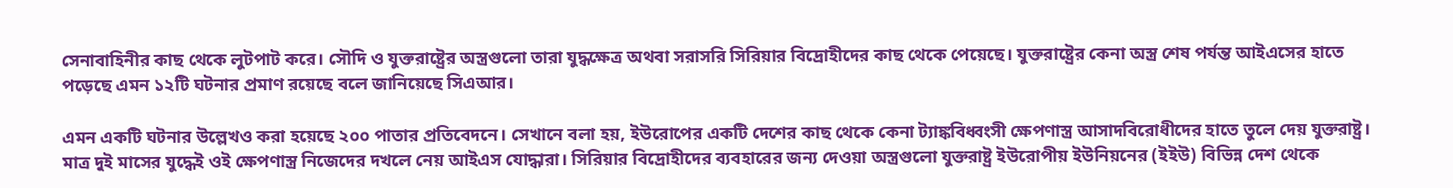সেনাবাহিনীর কাছ থেকে লুটপাট করে। সৌদি ও যুক্তরাষ্ট্রের অস্ত্রগুলো তারা যুদ্ধক্ষেত্র অথবা সরাসরি সিরিয়ার বিদ্রোহীদের কাছ থেকে পেয়েছে। যুক্তরাষ্ট্রের কেনা অস্ত্র শেষ পর্যন্ত আইএসের হাতে পড়েছে এমন ১২টি ঘটনার প্রমাণ রয়েছে বলে জানিয়েছে সিএআর।

এমন একটি ঘটনার উল্লেখও করা হয়েছে ২০০ পাতার প্রতিবেদনে। সেখানে বলা হয়, ইউরোপের একটি দেশের কাছ থেকে কেনা ট্যাঙ্কবিধ্বংসী ক্ষেপণাস্ত্র আসাদবিরোধীদের হাতে তুলে দেয় যুক্তরাষ্ট্র। মাত্র দুই মাসের যুদ্ধেই ওই ক্ষেপণাস্ত্র নিজেদের দখলে নেয় আইএস যোদ্ধারা। সিরিয়ার বিদ্রোহীদের ব্যবহারের জন্য দেওয়া অস্ত্রগুলো যুক্তরাষ্ট্র ইউরোপীয় ইউনিয়নের (ইইউ) বিভিন্ন দেশ থেকে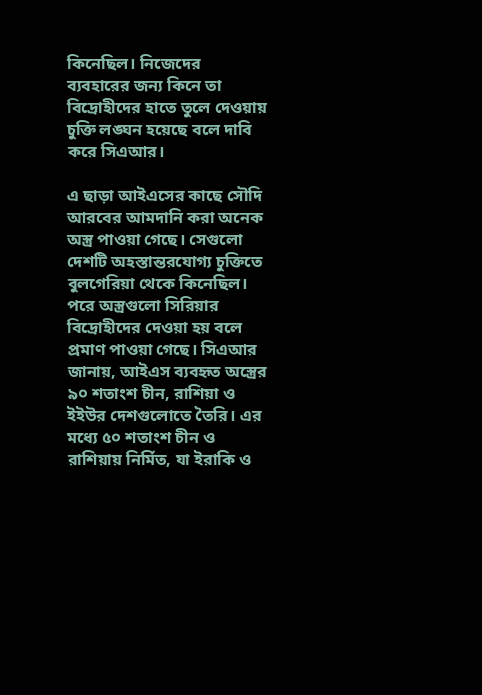কিনেছিল। নিজেদের ব্যবহারের জন্য কিনে তা বিদ্রোহীদের হাতে তুলে দেওয়ায় চুক্তি লঙ্ঘন হয়েছে বলে দাবি করে সিএআর।

এ ছাড়া আইএসের কাছে সৌদি আরবের আমদানি করা অনেক অস্ত্র পাওয়া গেছে। সেগুলো দেশটি অহস্তান্তরযোগ্য চুক্তিতে বুলগেরিয়া থেকে কিনেছিল। পরে অস্ত্রগুলো সিরিয়ার বিদ্রোহীদের দেওয়া হয় বলে প্রমাণ পাওয়া গেছে। সিএআর জানায়, আইএস ব্যবহৃত অস্ত্রের ৯০ শতাংশ চীন, রাশিয়া ও ইইউর দেশগুলোতে তৈরি। এর মধ্যে ৫০ শতাংশ চীন ও রাশিয়ায় নির্মিত, যা ইরাকি ও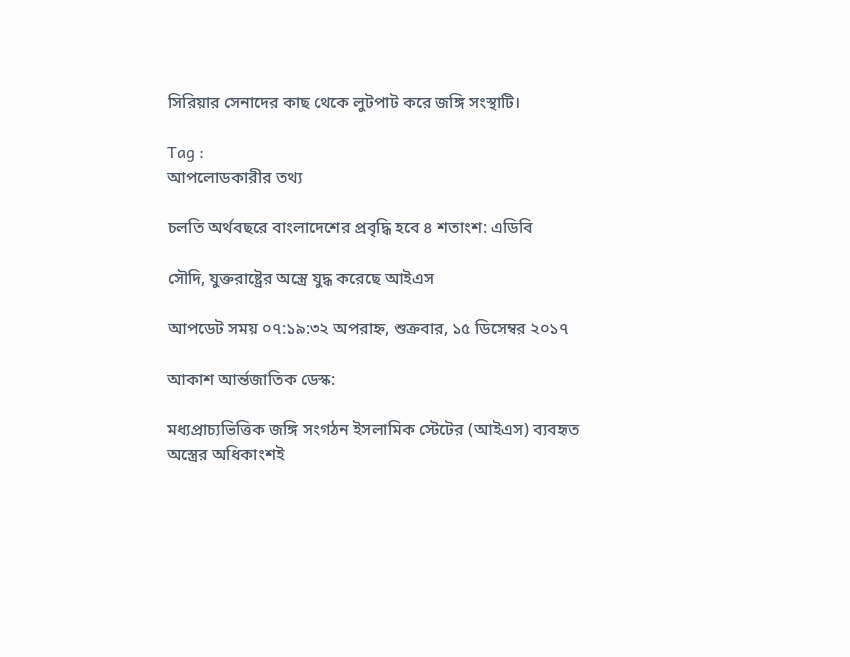সিরিয়ার সেনাদের কাছ থেকে লুটপাট করে জঙ্গি সংস্থাটি।

Tag :
আপলোডকারীর তথ্য

চলতি অর্থবছরে বাংলাদেশের প্রবৃদ্ধি হবে ৪ শতাংশ: এডিবি

সৌদি, যুক্তরাষ্ট্রের অস্ত্রে যুদ্ধ করেছে আইএস

আপডেট সময় ০৭:১৯:৩২ অপরাহ্ন, শুক্রবার, ১৫ ডিসেম্বর ২০১৭

আকাশ আর্ন্তজাতিক ডেস্ক:

মধ্যপ্রাচ্যভিত্তিক জঙ্গি সংগঠন ইসলামিক স্টেটের (আইএস) ব্যবহৃত অস্ত্রের অধিকাংশই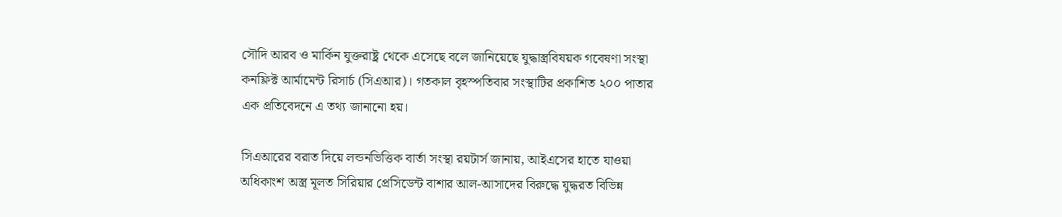সৌদি আরব ও মার্কিন যুক্তরাষ্ট্র থেকে এসেছে বলে জানিয়েছে যুদ্ধাস্ত্রবিষয়ক গবেষণা সংস্থা কনফ্লিক্ট আর্মামেন্ট রিসার্চ (সিএআর)। গতকাল বৃহস্পতিবার সংস্থাটির প্রকাশিত ২০০ পাতার এক প্রতিবেদনে এ তথ্য জানানো হয়।

সিএআরের বরাত দিয়ে লন্ডনভিত্তিক বার্তা সংস্থা রয়টার্স জানায়, আইএসের হাতে যাওয়া অধিকাংশ অস্ত্র মূলত সিরিয়ার প্রেসিডেন্ট বাশার আল-আসাদের বিরুদ্ধে যুদ্ধরত বিভিন্ন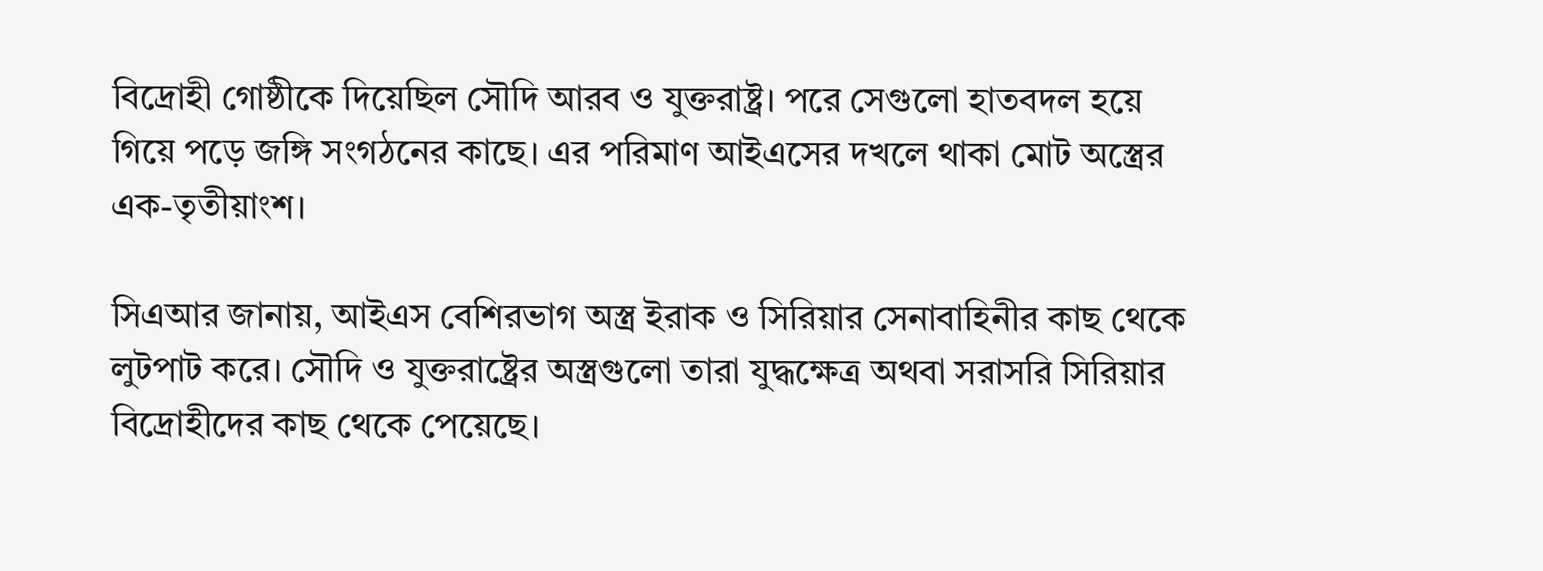বিদ্রোহী গোষ্ঠীকে দিয়েছিল সৌদি আরব ও যুক্তরাষ্ট্র। পরে সেগুলো হাতবদল হয়ে গিয়ে পড়ে জঙ্গি সংগঠনের কাছে। এর পরিমাণ আইএসের দখলে থাকা মোট অস্ত্রের এক-তৃতীয়াংশ।

সিএআর জানায়, আইএস বেশিরভাগ অস্ত্র ইরাক ও সিরিয়ার সেনাবাহিনীর কাছ থেকে লুটপাট করে। সৌদি ও যুক্তরাষ্ট্রের অস্ত্রগুলো তারা যুদ্ধক্ষেত্র অথবা সরাসরি সিরিয়ার বিদ্রোহীদের কাছ থেকে পেয়েছে।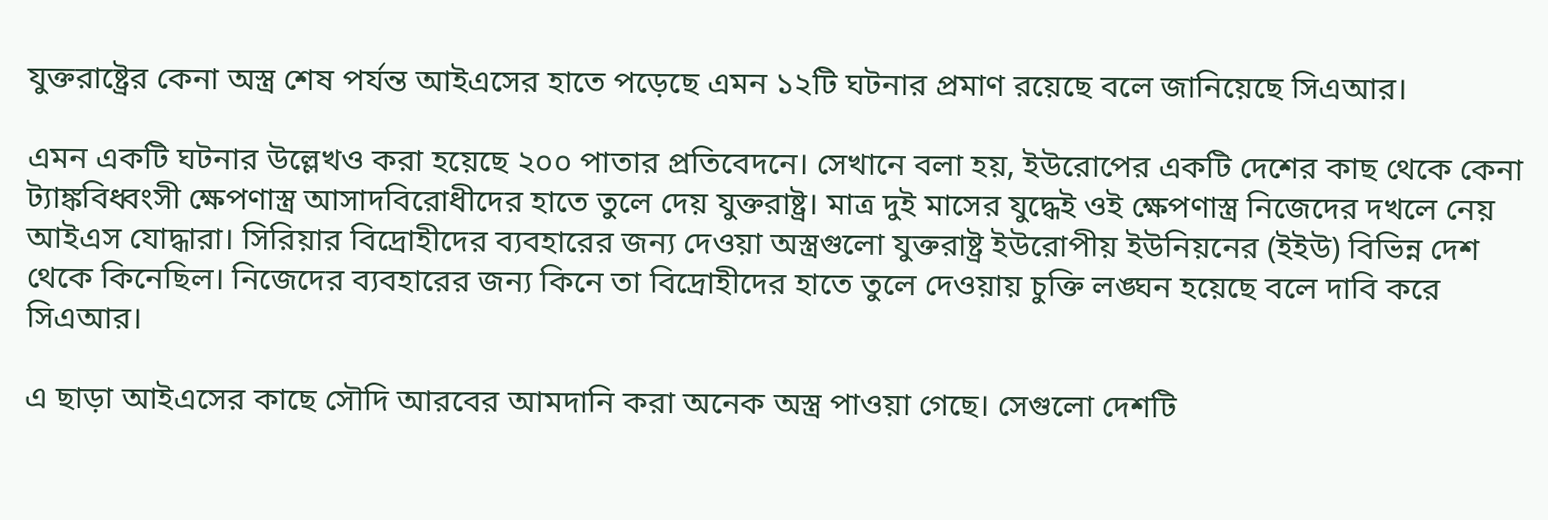যুক্তরাষ্ট্রের কেনা অস্ত্র শেষ পর্যন্ত আইএসের হাতে পড়েছে এমন ১২টি ঘটনার প্রমাণ রয়েছে বলে জানিয়েছে সিএআর।

এমন একটি ঘটনার উল্লেখও করা হয়েছে ২০০ পাতার প্রতিবেদনে। সেখানে বলা হয়, ইউরোপের একটি দেশের কাছ থেকে কেনা ট্যাঙ্কবিধ্বংসী ক্ষেপণাস্ত্র আসাদবিরোধীদের হাতে তুলে দেয় যুক্তরাষ্ট্র। মাত্র দুই মাসের যুদ্ধেই ওই ক্ষেপণাস্ত্র নিজেদের দখলে নেয় আইএস যোদ্ধারা। সিরিয়ার বিদ্রোহীদের ব্যবহারের জন্য দেওয়া অস্ত্রগুলো যুক্তরাষ্ট্র ইউরোপীয় ইউনিয়নের (ইইউ) বিভিন্ন দেশ থেকে কিনেছিল। নিজেদের ব্যবহারের জন্য কিনে তা বিদ্রোহীদের হাতে তুলে দেওয়ায় চুক্তি লঙ্ঘন হয়েছে বলে দাবি করে সিএআর।

এ ছাড়া আইএসের কাছে সৌদি আরবের আমদানি করা অনেক অস্ত্র পাওয়া গেছে। সেগুলো দেশটি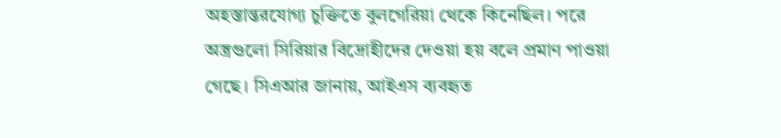অহস্তান্তরযোগ্য চুক্তিতে বুলগেরিয়া থেকে কিনেছিল। পরে অস্ত্রগুলো সিরিয়ার বিদ্রোহীদের দেওয়া হয় বলে প্রমাণ পাওয়া গেছে। সিএআর জানায়, আইএস ব্যবহৃত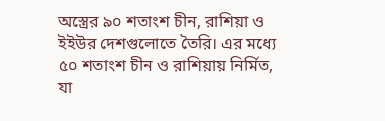অস্ত্রের ৯০ শতাংশ চীন, রাশিয়া ও ইইউর দেশগুলোতে তৈরি। এর মধ্যে ৫০ শতাংশ চীন ও রাশিয়ায় নির্মিত, যা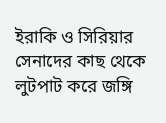ইরাকি ও সিরিয়ার সেনাদের কাছ থেকে লুটপাট করে জঙ্গি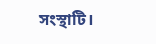সংস্থাটি।